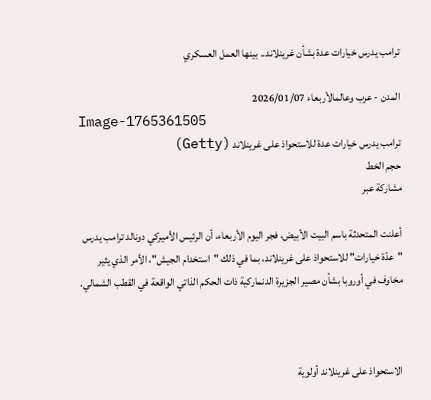ترامب يدرس خيارات عدة بشأن غرينلاند.. بينها العمل العسكري

المدن - عرب وعالمالأربعاء 2026/01/07
Image-1765361505
ترامب يدرس خيارات عدة للاستحواذ على غرينلاند (Getty)
حجم الخط
مشاركة عبر

أعلنت المتحدثة باسم البيت الأبيض، فجر اليوم الأربعاء، أن الرئيس الأميركي دونالد ترامب يدرس "عدّة خيارات" للاستحواذ على غرينلاند، بما في ذلك "استخدام الجيش"، الأمر الذي يثير مخاوف في أوروبا بشأن مصير الجزيرة الدنماركية ذات الحكم الذاتي الواقعة في القطب الشمالي.



الاستحواذ على غرينلاند أولوية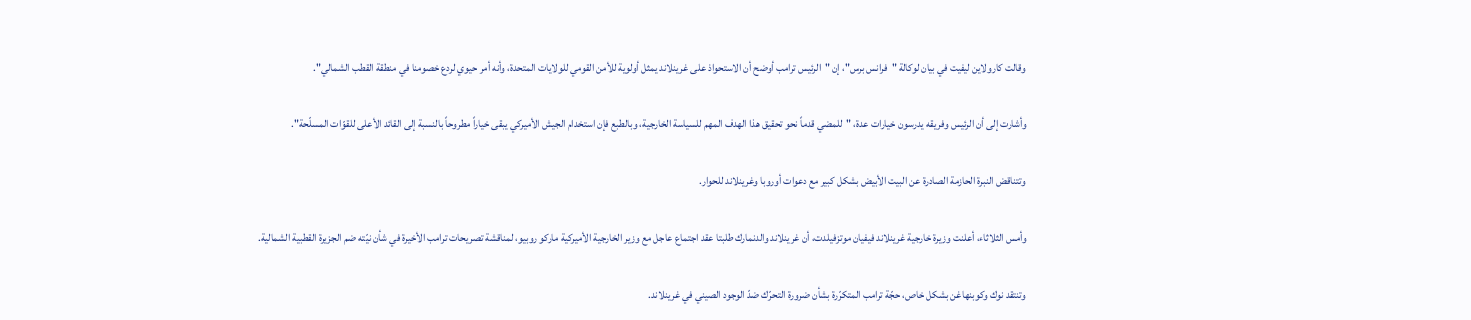وقالت كارولاين ليفيت في بيان لوكالة "فرانس برس"، إن "الرئيس ترامب أوضح أن الاستحواذ على غرينلاند يمثل أولوية للأمن القومي للولايات المتحدة، وأنه أمر حيوي لردع خصومنا في منطقة القطب الشمالي".

وأشارت إلى أن الرئيس وفريقه يدرسون خيارات عدة، "للمضي قدماً نحو تحقيق هذا الهدف المهم للسياسة الخارجية، وبالطبع فإن استخدام الجيش الأميركي يبقى خياراً مطروحاً بالنسبة إلى القائد الأعلى للقوّات المسلّحة".

وتتناقض النبرة الحازمة الصادرة عن البيت الأبيض بشكل كبير مع دعوات أوروبا وغرينلاند للحوار.

وأمس الثلاثاء، أعلنت وزيرة خارجية غرينلاند فيفيان موتزفيلدت، أن غرينلاند والدنمارك طلبتا عقد اجتماع عاجل مع وزير الخارجية الأميركية ماركو روبيو، لمناقشة تصريحات ترامب الأخيرة في شأن نيّته ضم الجزيرة القطبية الشمالية.

وتنتقد نوك وكوبنهاغن بشكل خاص، حجّة ترامب المتكرّرة بشأن ضرورة التحرّك ضدّ الوجود الصيني في غرينلاند.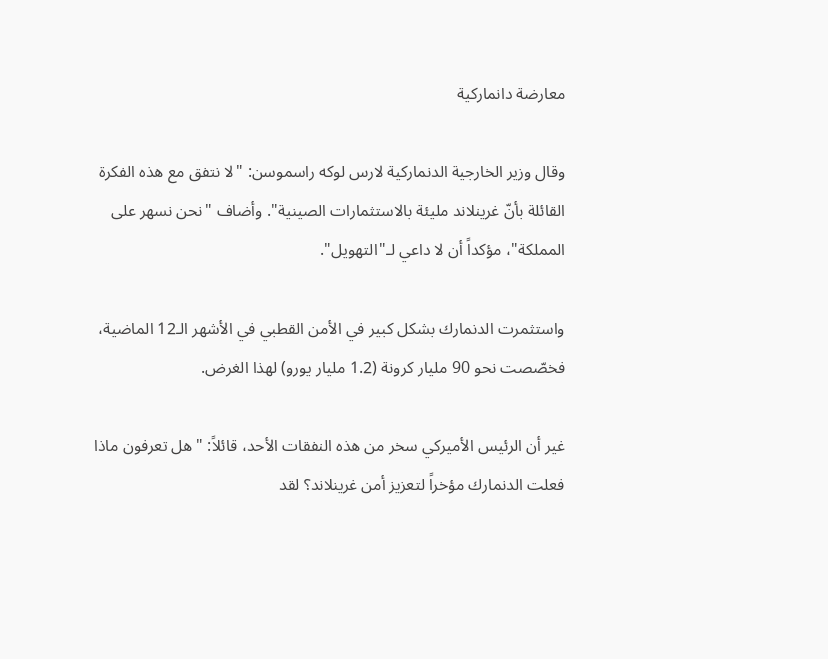معارضة دانماركية

وقال وزير الخارجية الدنماركية لارس لوكه راسموسن: "لا نتفق مع هذه الفكرة القائلة بأنّ غرينلاند مليئة بالاستثمارات الصينية". وأضاف "نحن نسهر على المملكة"، مؤكداً أن لا داعي لـ"التهويل".

واستثمرت الدنمارك بشكل كبير في الأمن القطبي في الأشهر الـ12 الماضية، فخصّصت نحو 90 مليار كرونة (1.2 مليار يورو) لهذا الغرض.

غير أن الرئيس الأميركي سخر من هذه النفقات الأحد، قائلاً: "هل تعرفون ماذا فعلت الدنمارك مؤخراً لتعزيز أمن غرينلاند؟ لقد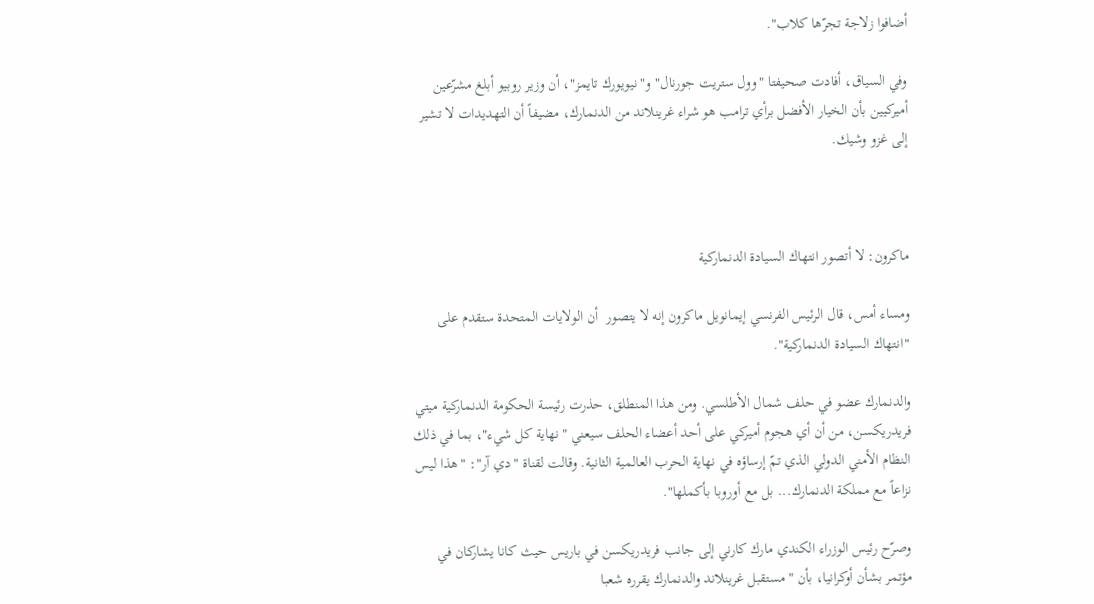أضافوا زلاجة تجرّها كلاب".

وفي السياق، أفادت صحيفتا "وول ستريت جورنال" و"نيويورك تايمز"، أن وزير روبيو أبلغ مشرّعين أميركيين بأن الخيار الأفضل برأي ترامب هو شراء غرينلاند من الدنمارك، مضيفاً أن التهديدات لا تشير إلى غزو وشيك.



ماكرون: لا أتصور انتهاك السيادة الدنماركية

ومساء أمس، قال الرئيس الفرنسي إيمانويل ماكرون إنه لا يتصور  أن الولايات المتحدة ستقدم على "انتهاك السيادة الدنماركية".

والدنمارك عضو في حلف شمال الأطلسي. ومن هذا المنطلق، حذرت رئيسة الحكومة الدنماركية ميتي فريدريكسن، من أن أي هجوم أميركي على أحد أعضاء الحلف سيعني "نهاية كل شيء"، بما في ذلك النظام الأمني الدولي الذي تمّ إرساؤه في نهاية الحرب العالمية الثانية. وقالت لقناة "دي آر": "هذا ليس نزاعاً مع مملكة الدنمارك... بل مع أوروبا بأكملها".

وصرّح رئيس الوزراء الكندي مارك كارني إلى جانب فريدريكسن في باريس حيث كانا يشاركان في مؤتمر بشأن أوكرانيا، بأن "مستقبل غرينلاند والدنمارك يقرره شعبا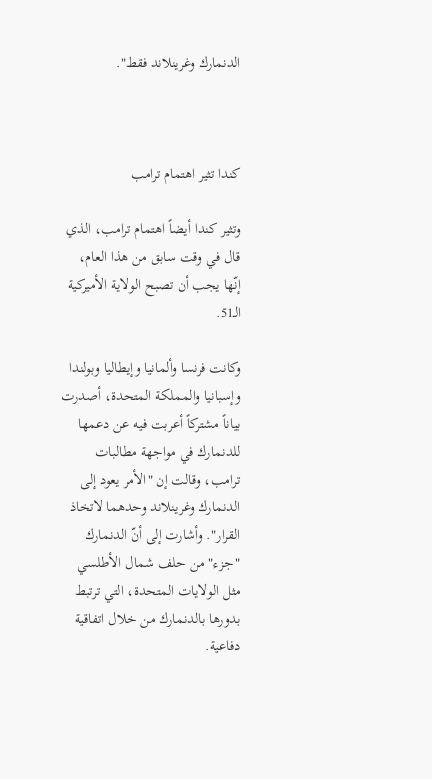الدنمارك وغرينلاند فقط".



كندا تثير اهتمام ترامب

وتثير كندا أيضاً اهتمام ترامب، الذي قال في وقت سابق من هذا العام، إنّها يجب أن تصبح الولاية الأميركية الـ51.

وكانت فرنسا وألمانيا وإيطاليا وبولندا وإسبانيا والمملكة المتحدة، أصدرت بياناً مشتركاً أعربت فيه عن دعمها للدنمارك في مواجهة مطالبات ترامب، وقالت إن "الأمر يعود إلى الدنمارك وغرينلاند وحدهما لاتخاذ القرار". وأشارت إلى أنّ الدنمارك "جزء" من حلف شمال الأطلسي مثل الولايات المتحدة، التي ترتبط بدورها بالدنمارك من خلال اتفاقية دفاعية.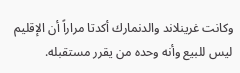وكانت غرينلاند والدنمارك أكدتا مراراً أن الإقليم ليس للبيع وأنه وحده من يقرر مستقبله.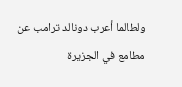ولطالما أعرب دونالد ترامب عن مطامع في الجزيرة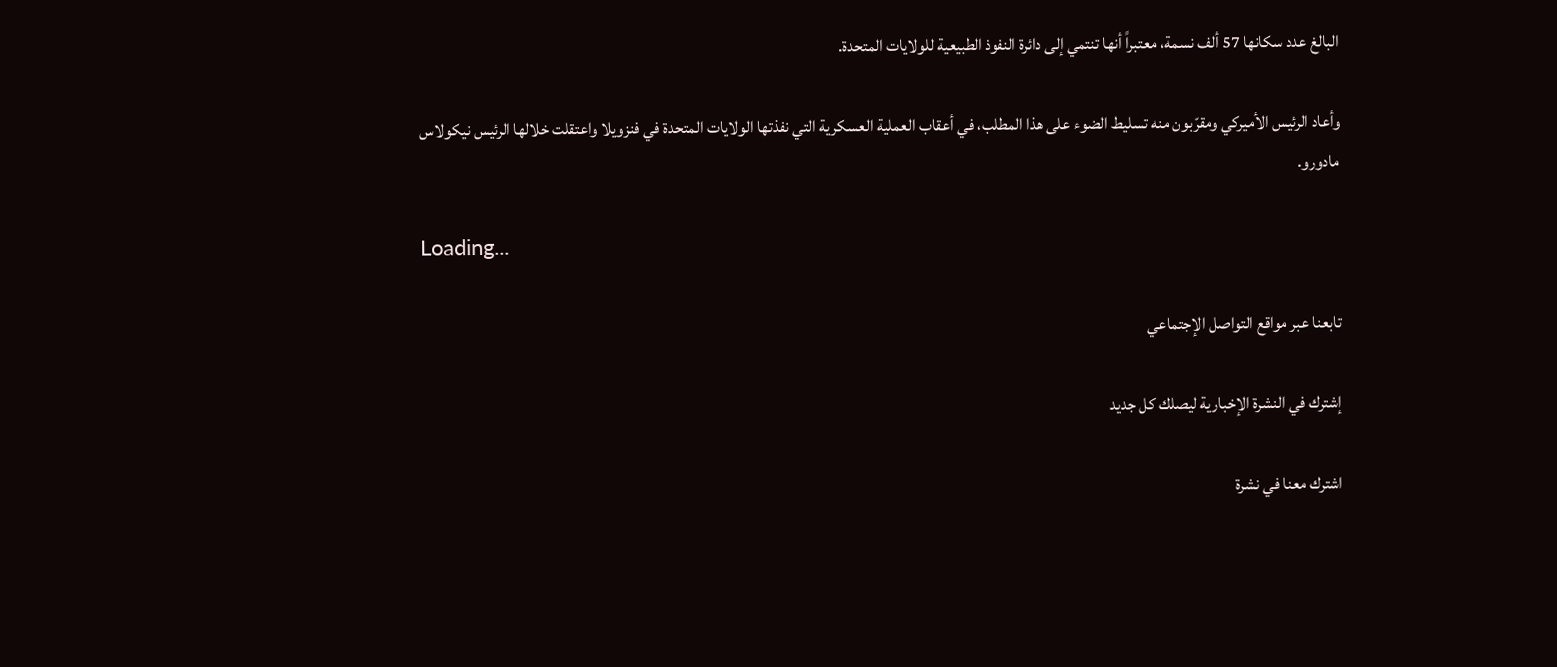البالغ عدد سكانها 57 ألف نسمة، معتبراً أنها تنتمي إلى دائرة النفوذ الطبيعية للولايات المتحدة.

وأعاد الرئيس الأميركي ومقرّبون منه تسليط الضوء على هذا المطلب، في أعقاب العملية العسكرية التي نفذتها الولايات المتحدة في فنزويلا واعتقلت خلالها الرئيس نيكولاس مادورو.

Loading...

تابعنا عبر مواقع التواصل الإجتماعي

إشترك في النشرة الإخبارية ليصلك كل جديد

اشترك معنا في نشرة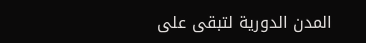المدن الدورية لتبقى على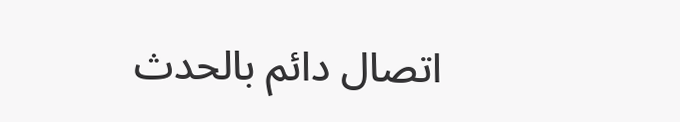اتصال دائم بالحدث